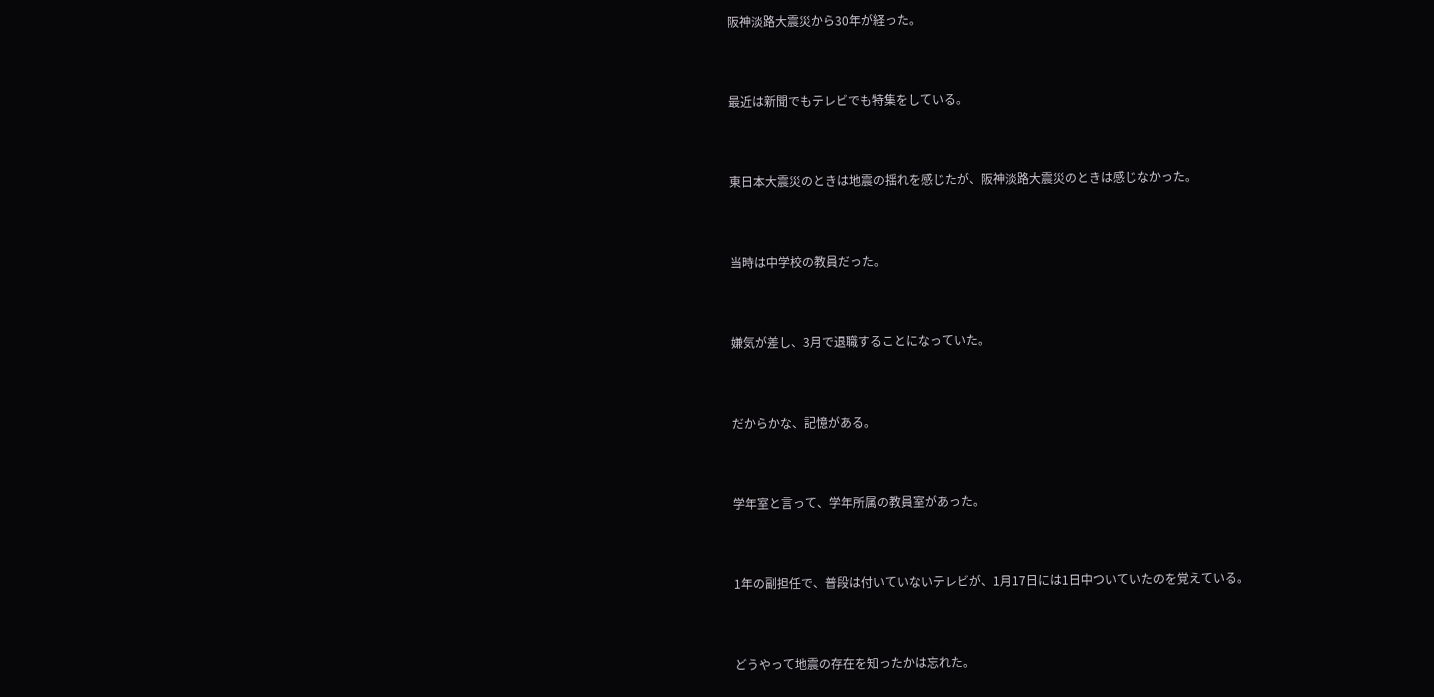阪神淡路大震災から30年が経った。


最近は新聞でもテレビでも特集をしている。


東日本大震災のときは地震の揺れを感じたが、阪神淡路大震災のときは感じなかった。


当時は中学校の教員だった。


嫌気が差し、3月で退職することになっていた。


だからかな、記憶がある。


学年室と言って、学年所属の教員室があった。


1年の副担任で、普段は付いていないテレビが、1月17日には1日中ついていたのを覚えている。


どうやって地震の存在を知ったかは忘れた。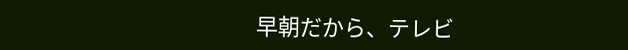早朝だから、テレビ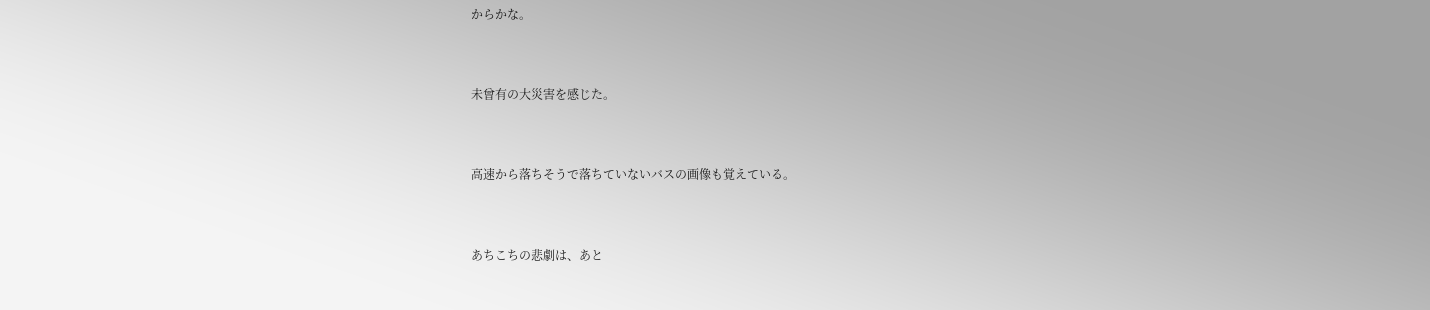からかな。


未曾有の大災害を感じた。


高速から落ちそうで落ちていないバスの画像も覚えている。


あちこちの悲劇は、あと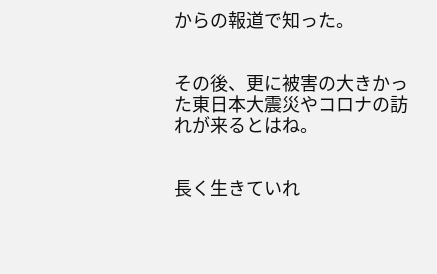からの報道で知った。


その後、更に被害の大きかった東日本大震災やコロナの訪れが来るとはね。


長く生きていれ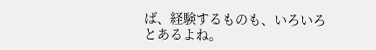ば、経験するものも、いろいろとあるよね。